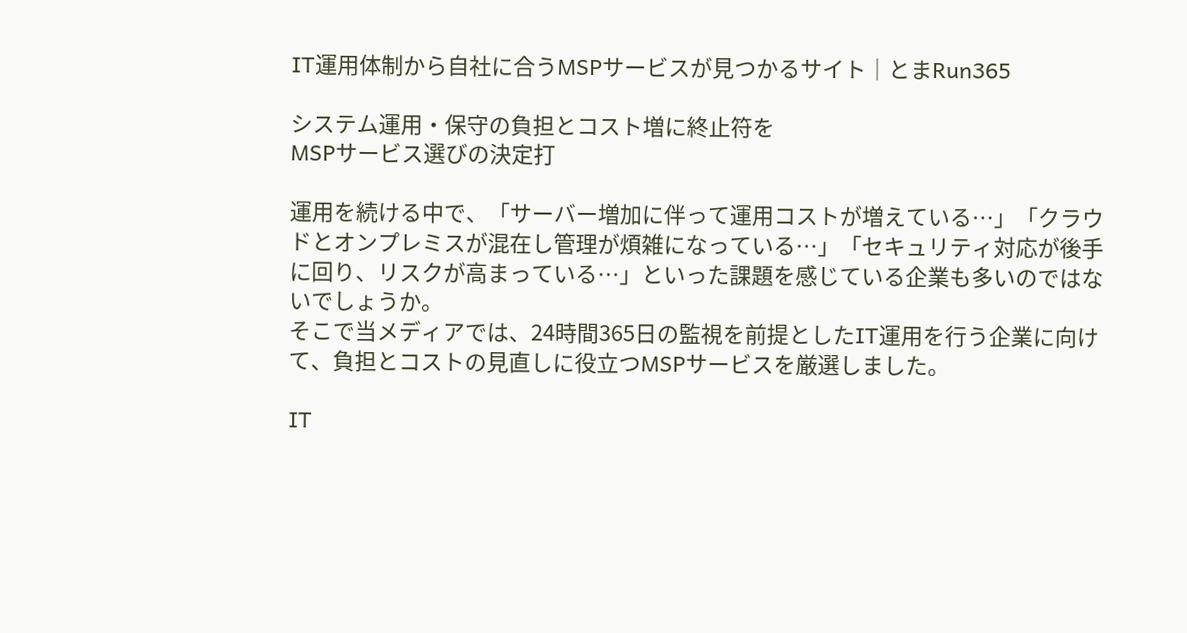IT運用体制から自社に合うMSPサービスが見つかるサイト│とまRun365

システム運用・保守の負担とコスト増に終止符を
MSPサービス選びの決定打

運用を続ける中で、「サーバー増加に伴って運用コストが増えている…」「クラウドとオンプレミスが混在し管理が煩雑になっている…」「セキュリティ対応が後手に回り、リスクが高まっている…」といった課題を感じている企業も多いのではないでしょうか。
そこで当メディアでは、24時間365日の監視を前提としたIT運用を行う企業に向けて、負担とコストの見直しに役立つMSPサービスを厳選しました。

IT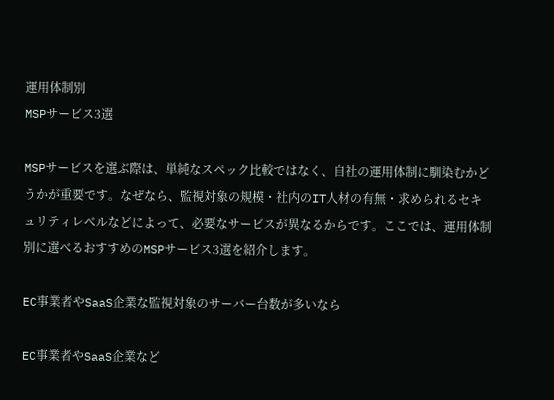運用体制別
MSPサービス3選

MSPサービスを選ぶ際は、単純なスペック比較ではなく、自社の運用体制に馴染むかどうかが重要です。なぜなら、監視対象の規模・社内のIT人材の有無・求められるセキュリティレベルなどによって、必要なサービスが異なるからです。ここでは、運用体制別に選べるおすすめのMSPサービス3選を紹介します。

EC事業者やSaaS企業な監視対象のサーバー台数が多いなら

EC事業者やSaaS企業など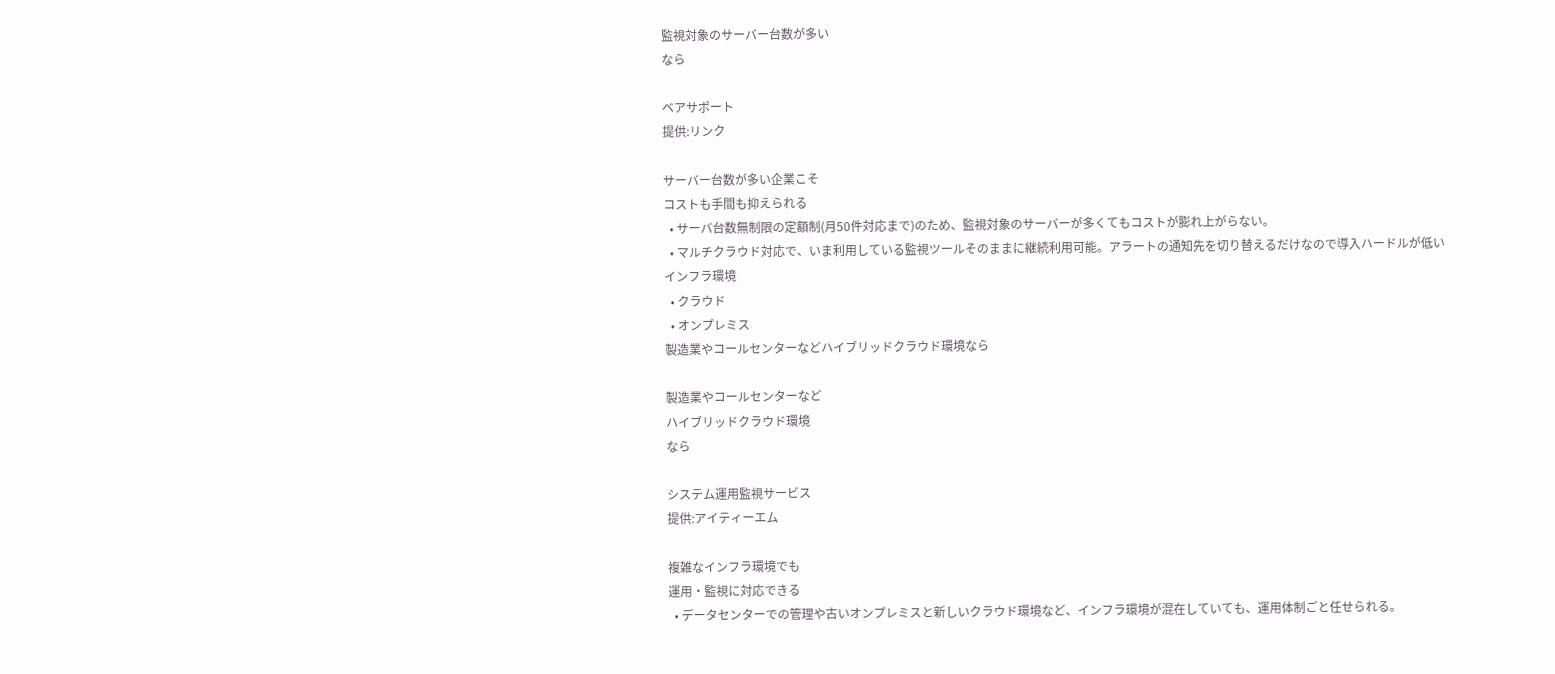監視対象のサーバー台数が多い
なら

ベアサポート
提供:リンク

サーバー台数が多い企業こそ
コストも手間も抑えられる
  • サーバ台数無制限の定額制(月50件対応まで)のため、監視対象のサーバーが多くてもコストが膨れ上がらない。
  • マルチクラウド対応で、いま利用している監視ツールそのままに継続利用可能。アラートの通知先を切り替えるだけなので導入ハードルが低い
インフラ環境
  • クラウド
  • オンプレミス
製造業やコールセンターなどハイブリッドクラウド環境なら

製造業やコールセンターなど
ハイブリッドクラウド環境
なら

システム運用監視サービス
提供:アイティーエム

複雑なインフラ環境でも
運用・監視に対応できる
  • データセンターでの管理や古いオンプレミスと新しいクラウド環境など、インフラ環境が混在していても、運用体制ごと任せられる。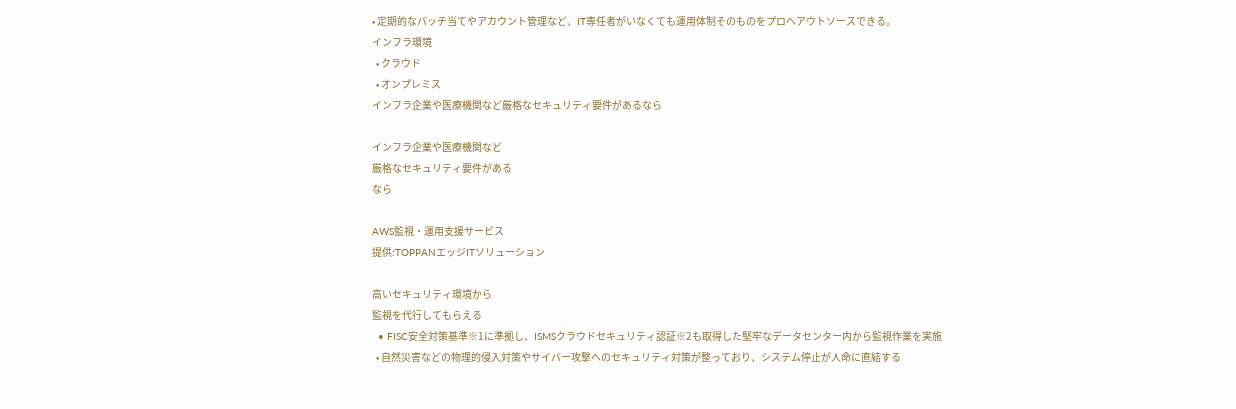• 定期的なパッチ当てやアカウント管理など、IT専任者がいなくても運用体制そのものをプロへアウトソースできる。
インフラ環境
  • クラウド
  • オンプレミス
インフラ企業や医療機関など厳格なセキュリティ要件があるなら

インフラ企業や医療機関など
厳格なセキュリティ要件がある
なら

AWS監視・運用支援サービス
提供:TOPPANエッジITソリューション

高いセキュリティ環境から
監視を代行してもらえる
  • FISC安全対策基準※1に準拠し、ISMSクラウドセキュリティ認証※2も取得した堅牢なデータセンター内から監視作業を実施
  • 自然災害などの物理的侵入対策やサイバー攻撃へのセキュリティ対策が整っており、システム停止が人命に直結する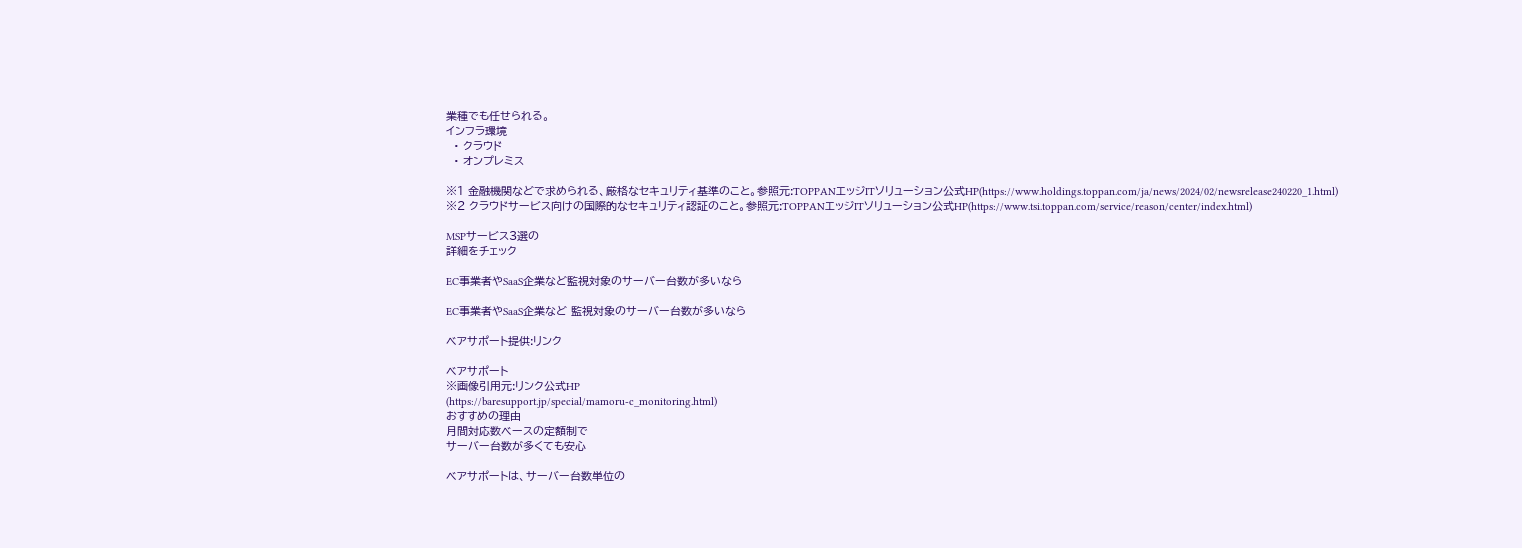業種でも任せられる。
インフラ環境
  • クラウド
  • オンプレミス

※1 金融機関などで求められる、厳格なセキュリティ基準のこと。参照元:TOPPANエッジITソリューション公式HP(https://www.holdings.toppan.com/ja/news/2024/02/newsrelease240220_1.html)
※2 クラウドサービス向けの国際的なセキュリティ認証のこと。参照元:TOPPANエッジITソリューション公式HP(https://www.tsi.toppan.com/service/reason/center/index.html)

MSPサービス3選の
詳細をチェック

EC事業者やSaaS企業など監視対象のサーバー台数が多いなら

EC事業者やSaaS企業など 監視対象のサーバー台数が多いなら

ベアサポート提供:リンク

ベアサポート
※画像引用元:リンク公式HP
(https://baresupport.jp/special/mamoru-c_monitoring.html)
おすすめの理由
月間対応数ベースの定額制で
サーバー台数が多くても安心

ベアサポートは、サーバー台数単位の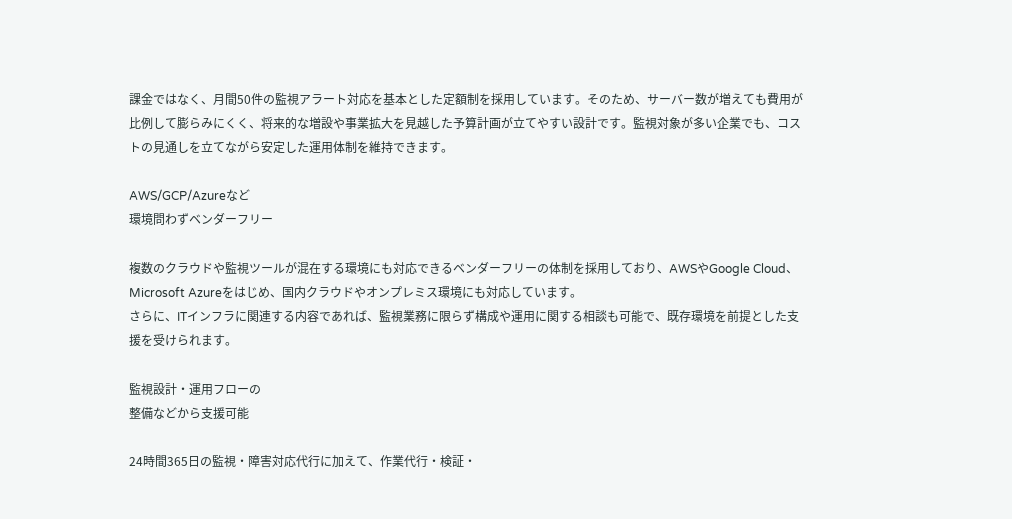課金ではなく、月間50件の監視アラート対応を基本とした定額制を採用しています。そのため、サーバー数が増えても費用が比例して膨らみにくく、将来的な増設や事業拡大を見越した予算計画が立てやすい設計です。監視対象が多い企業でも、コストの見通しを立てながら安定した運用体制を維持できます。

AWS/GCP/Azureなど
環境問わずベンダーフリー

複数のクラウドや監視ツールが混在する環境にも対応できるベンダーフリーの体制を採用しており、AWSやGoogle Cloud、Microsoft Azureをはじめ、国内クラウドやオンプレミス環境にも対応しています。
さらに、ITインフラに関連する内容であれば、監視業務に限らず構成や運用に関する相談も可能で、既存環境を前提とした支援を受けられます。

監視設計・運用フローの
整備などから支援可能

24時間365日の監視・障害対応代行に加えて、作業代行・検証・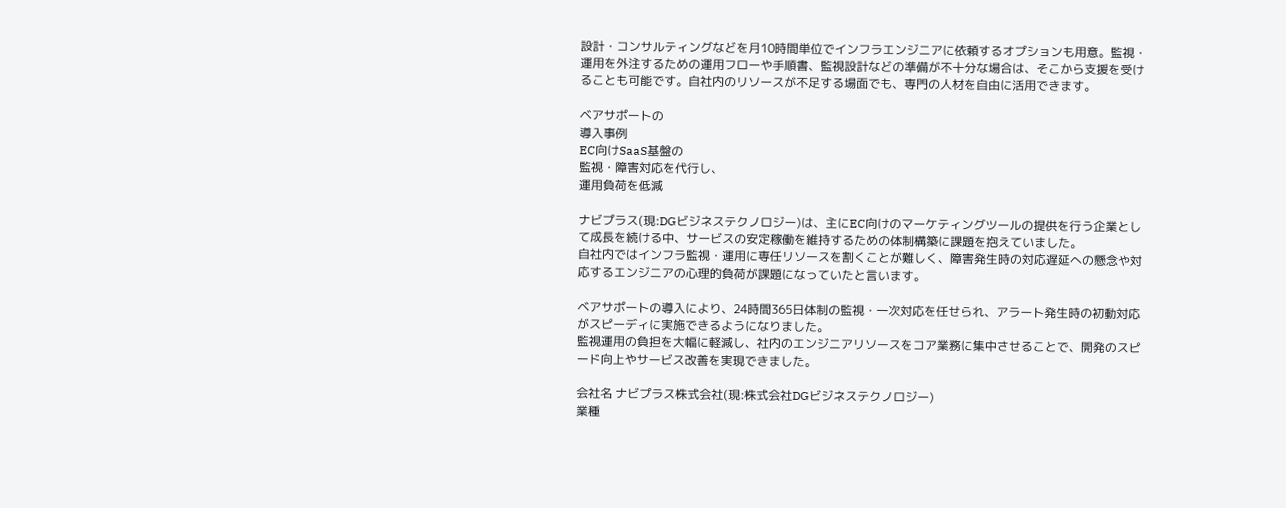設計・コンサルティングなどを月10時間単位でインフラエンジニアに依頼するオプションも用意。監視・運用を外注するための運用フローや手順書、監視設計などの準備が不十分な場合は、そこから支援を受けることも可能です。自社内のリソースが不足する場面でも、専門の人材を自由に活用できます。

ベアサポートの
導入事例
EC向けSaaS基盤の
監視・障害対応を代行し、
運用負荷を低減

ナビプラス(現:DGビジネステクノロジー)は、主にEC向けのマーケティングツールの提供を行う企業として成長を続ける中、サービスの安定稼働を維持するための体制構築に課題を抱えていました。
自社内ではインフラ監視・運用に専任リソースを割くことが難しく、障害発生時の対応遅延への懸念や対応するエンジニアの心理的負荷が課題になっていたと言います。

ベアサポートの導入により、24時間365日体制の監視・一次対応を任せられ、アラート発生時の初動対応がスピーディに実施できるようになりました。
監視運用の負担を大幅に軽減し、社内のエンジニアリソースをコア業務に集中させることで、開発のスピード向上やサービス改善を実現できました。

会社名 ナビプラス株式会社(現:株式会社DGビジネステクノロジー)
業種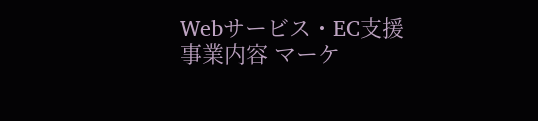Webサービス・EC支援
事業内容 マーケ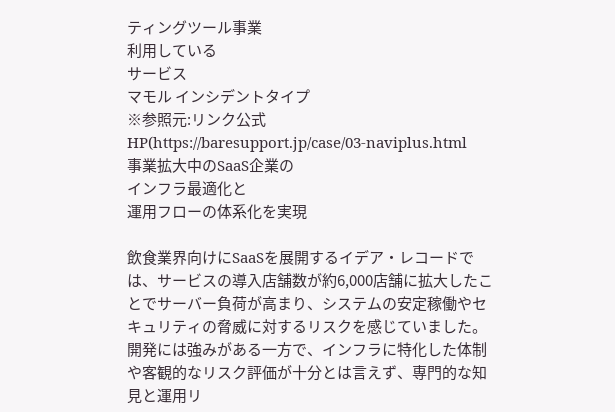ティングツール事業
利用している
サービス
マモル インシデントタイプ
※参照元:リンク公式HP(https://baresupport.jp/case/03-naviplus.html
事業拡大中のSaaS企業の
インフラ最適化と
運用フローの体系化を実現

飲食業界向けにSaaSを展開するイデア・レコードでは、サービスの導入店舗数が約6,000店舗に拡大したことでサーバー負荷が高まり、システムの安定稼働やセキュリティの脅威に対するリスクを感じていました。
開発には強みがある一方で、インフラに特化した体制や客観的なリスク評価が十分とは言えず、専門的な知見と運用リ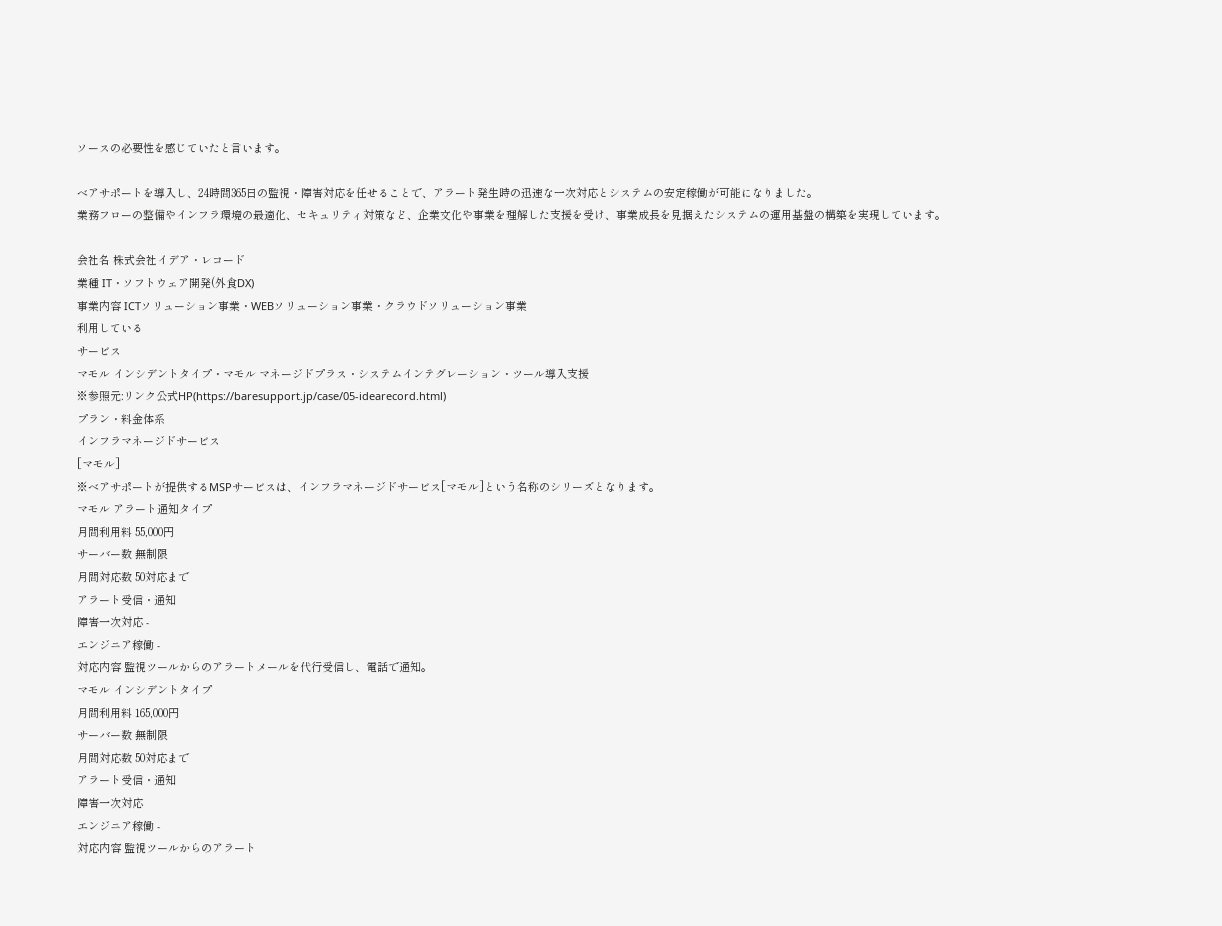ソースの必要性を感じていたと言います。

ベアサポートを導入し、24時間365日の監視・障害対応を任せることで、アラート発生時の迅速な一次対応とシステムの安定稼働が可能になりました。
業務フローの整備やインフラ環境の最適化、セキュリティ対策など、企業文化や事業を理解した支援を受け、事業成長を見据えたシステムの運用基盤の構築を実現しています。

会社名 株式会社イデア・レコード
業種 IT・ソフトウェア開発(外食DX)
事業内容 ICTソリューション事業・WEBソリューション事業・クラウドソリューション事業
利用している
サービス
マモル インシデントタイプ・マモル マネージドプラス・システムインテグレーション・ツール導入支援
※参照元:リンク公式HP(https://baresupport.jp/case/05-idearecord.html)
プラン・料金体系
インフラマネージドサービス
[マモル]
※ベアサポートが提供するMSPサービスは、インフラマネージドサービス[マモル]という名称のシリーズとなります。
マモル アラート通知タイプ
月間利用料 55,000円
サーバー数 無制限
月間対応数 50対応まで
アラート受信・通知
障害一次対応 -
エンジニア稼働 -
対応内容 監視ツールからのアラートメールを代行受信し、電話で通知。
マモル インシデントタイプ
月間利用料 165,000円
サーバー数 無制限
月間対応数 50対応まで
アラート受信・通知
障害一次対応
エンジニア稼働 -
対応内容 監視ツールからのアラート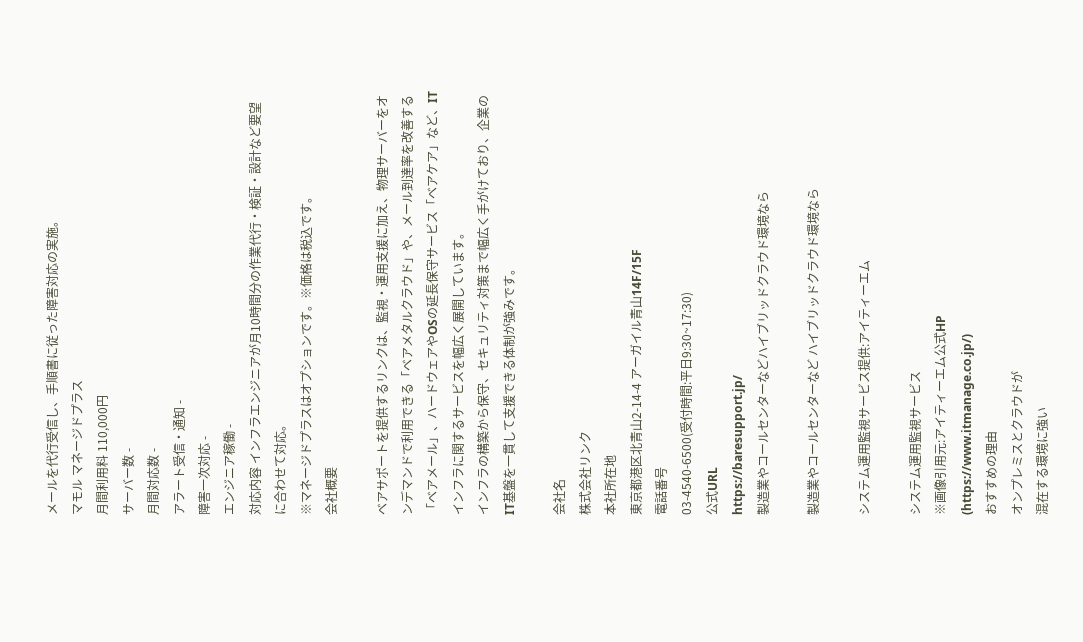メールを代行受信し、手順書に従った障害対応の実施。
マモル マネージドプラス
月間利用料 110,000円
サーバー数 -
月間対応数 -
アラート受信・通知 -
障害一次対応 -
エンジニア稼働 -
対応内容 インフラエンジニアが月10時間分の作業代行・検証・設計など要望に合わせて対応。
※マネージドプラスはオプションです。※価格は税込です。
会社概要

ベアサポートを提供するリンクは、監視・運用支援に加え、物理サーバーをオンデマンドで利用できる「ベアメタルクラウド」や、メール到達率を改善する「ベアメール」、ハードウェアやOSの延長保守サービス「ベアケア」など、ITインフラに関するサービスを幅広く展開しています。
インフラの構築から保守、セキュリティ対策まで幅広く手がけており、企業のIT基盤を一貫して支援できる体制が強みです。

会社名
株式会社リンク
本社所在地
東京都港区北青山2-14-4 アーガイル青山14F/15F
電話番号
03-4540-6500(受付時間:平日9:30~17:30)
公式URL
https://baresupport.jp/
製造業やコールセンターなどハイブリッドクラウド環境なら

製造業やコールセンターなど ハイブリッドクラウド環境なら

システム運用監視サービス提供:アイティーエム

システム運用監視サービス
※画像引用元:アイティーエム公式HP
(https://www.itmanage.co.jp/)
おすすめの理由
オンプレミスとクラウドが
混在する環境に強い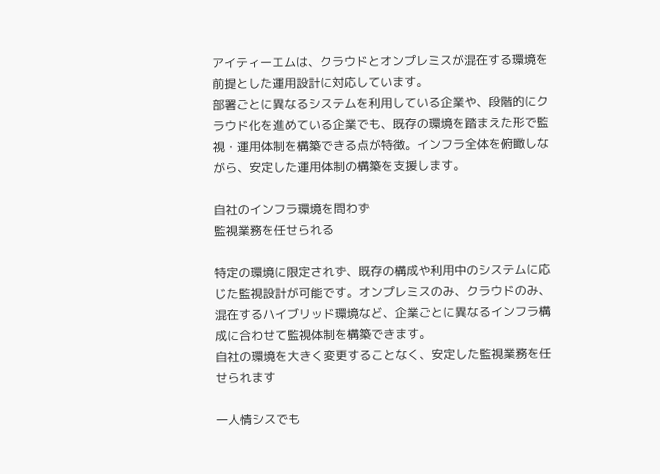アイティーエムは、クラウドとオンプレミスが混在する環境を前提とした運用設計に対応しています。
部署ごとに異なるシステムを利用している企業や、段階的にクラウド化を進めている企業でも、既存の環境を踏まえた形で監視・運用体制を構築できる点が特徴。インフラ全体を俯瞰しながら、安定した運用体制の構築を支援します。

自社のインフラ環境を問わず
監視業務を任せられる

特定の環境に限定されず、既存の構成や利用中のシステムに応じた監視設計が可能です。オンプレミスのみ、クラウドのみ、混在するハイブリッド環境など、企業ごとに異なるインフラ構成に合わせて監視体制を構築できます。
自社の環境を大きく変更することなく、安定した監視業務を任せられます

一人情シスでも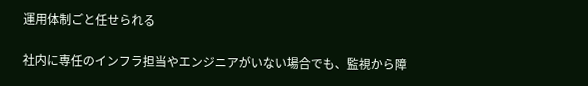運用体制ごと任せられる

社内に専任のインフラ担当やエンジニアがいない場合でも、監視から障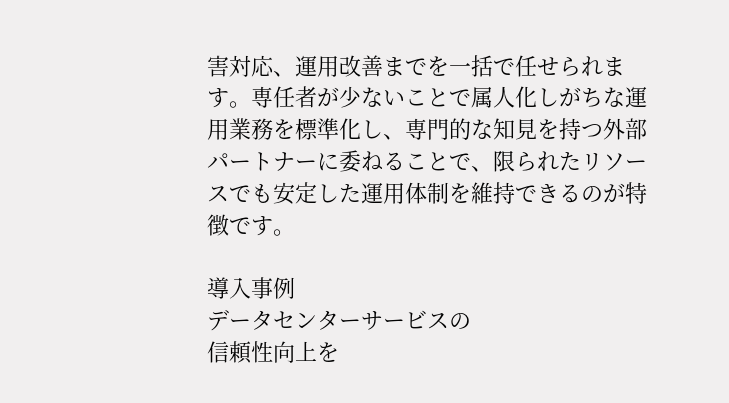害対応、運用改善までを一括で任せられます。専任者が少ないことで属人化しがちな運用業務を標準化し、専門的な知見を持つ外部パートナーに委ねることで、限られたリソースでも安定した運用体制を維持できるのが特徴です。

導入事例
データセンターサービスの
信頼性向上を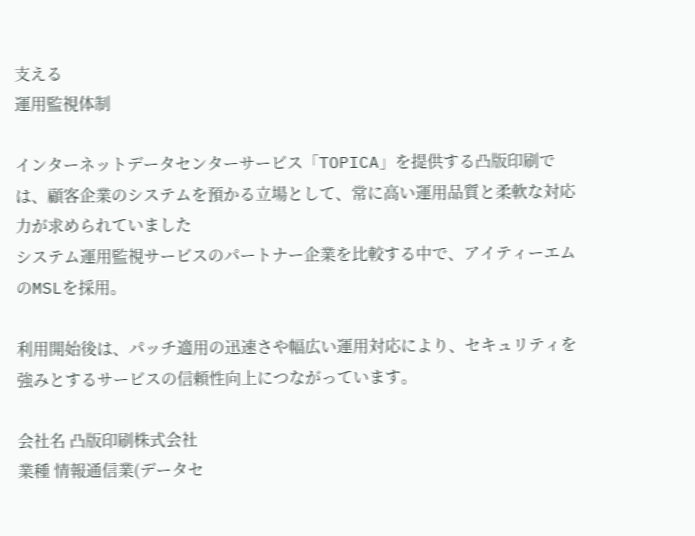支える
運用監視体制

インターネットデータセンターサービス「TOPICA」を提供する凸版印刷では、顧客企業のシステムを預かる立場として、常に高い運用品質と柔軟な対応力が求められていました
システム運用監視サービスのパートナー企業を比較する中で、アイティーエムのMSLを採用。

利用開始後は、パッチ適用の迅速さや幅広い運用対応により、セキュリティを強みとするサービスの信頼性向上につながっています。

会社名 凸版印刷株式会社
業種 情報通信業(データセ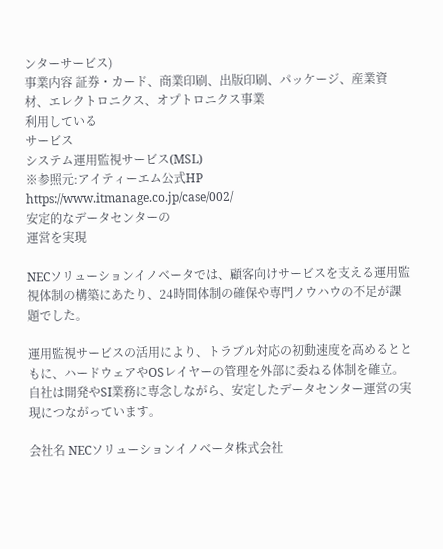ンターサービス)
事業内容 証券・カード、商業印刷、出版印刷、パッケージ、産業資材、エレクトロニクス、オプトロニクス事業
利用している
サービス
システム運用監視サービス(MSL)
※参照元:アイティーエム公式HP
https://www.itmanage.co.jp/case/002/
安定的なデータセンターの
運営を実現

NECソリューションイノベータでは、顧客向けサービスを支える運用監視体制の構築にあたり、24時間体制の確保や専門ノウハウの不足が課題でした。

運用監視サービスの活用により、トラブル対応の初動速度を高めるとともに、ハードウェアやOSレイヤーの管理を外部に委ねる体制を確立。自社は開発やSI業務に専念しながら、安定したデータセンター運営の実現につながっています。

会社名 NECソリューションイノベータ株式会社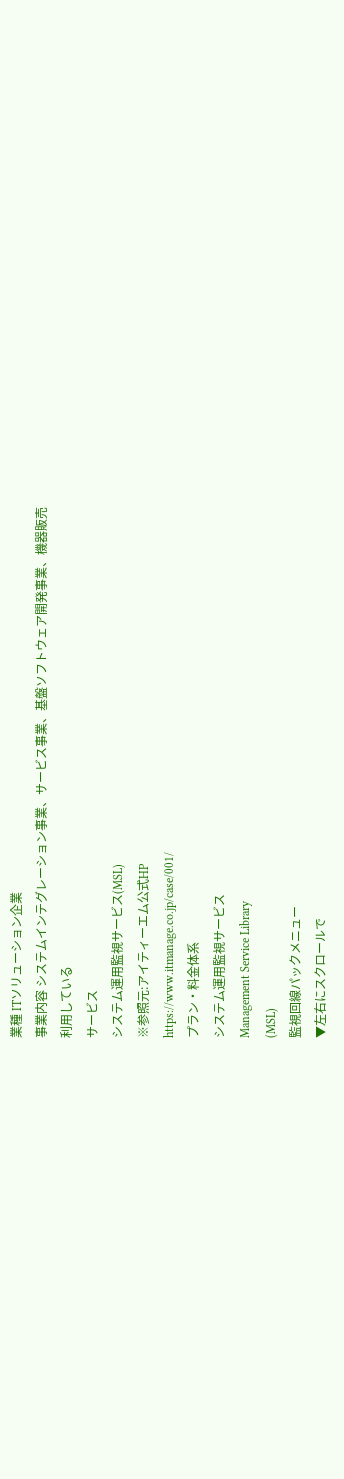業種 ITソリューション企業
事業内容 システムインテグレーション事業、サービス事業、基盤ソフトウェア開発事業、機器販売
利用している
サービス
システム運用監視サービス(MSL)
※参照元:アイティーエム公式HP
https://www.itmanage.co.jp/case/001/
プラン・料金体系
システム運用監視サービス
Management Service Library
(MSL)
監視回線パックメニュー
▼左右にスクロールで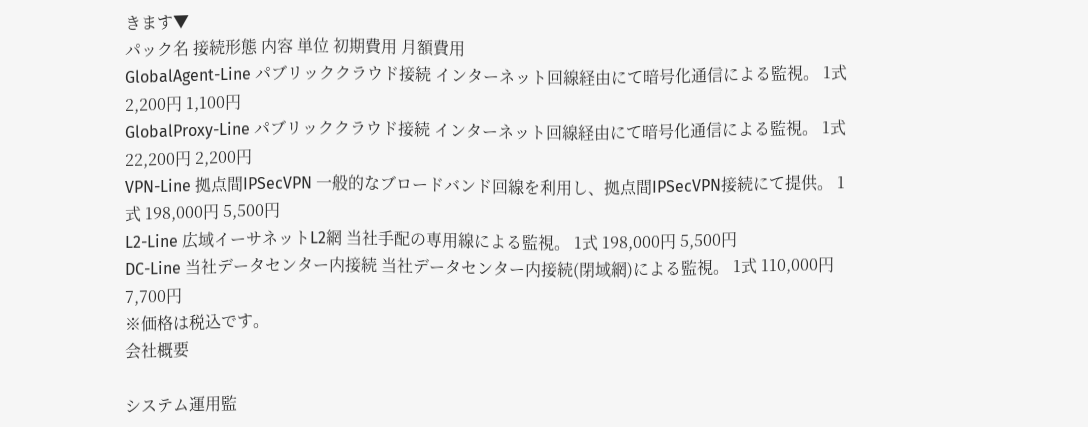きます▼
パック名 接続形態 内容 単位 初期費用 月額費用
GlobalAgent-Line パブリッククラウド接続 インターネット回線経由にて暗号化通信による監視。 1式 2,200円 1,100円
GlobalProxy-Line パブリッククラウド接続 インターネット回線経由にて暗号化通信による監視。 1式 22,200円 2,200円
VPN-Line 拠点間IPSecVPN 一般的なブロードバンド回線を利用し、拠点間IPSecVPN接続にて提供。 1式 198,000円 5,500円
L2-Line 広域イーサネットL2網 当社手配の専用線による監視。 1式 198,000円 5,500円
DC-Line 当社データセンター内接続 当社データセンター内接続(閉域網)による監視。 1式 110,000円 7,700円
※価格は税込です。
会社概要

システム運用監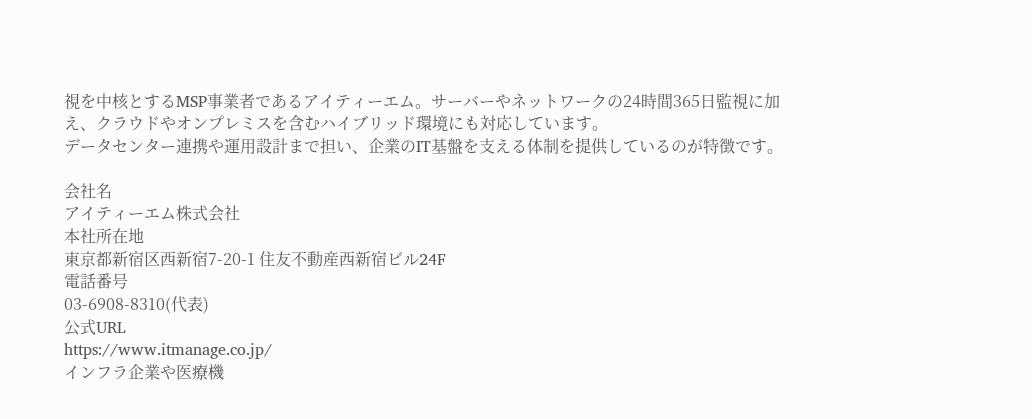視を中核とするMSP事業者であるアイティーエム。サーバーやネットワークの24時間365日監視に加え、クラウドやオンプレミスを含むハイブリッド環境にも対応しています。
データセンター連携や運用設計まで担い、企業のIT基盤を支える体制を提供しているのが特徴です。

会社名
アイティーエム株式会社
本社所在地
東京都新宿区西新宿7-20-1 住友不動産西新宿ビル24F
電話番号
03-6908-8310(代表)
公式URL
https://www.itmanage.co.jp/
インフラ企業や医療機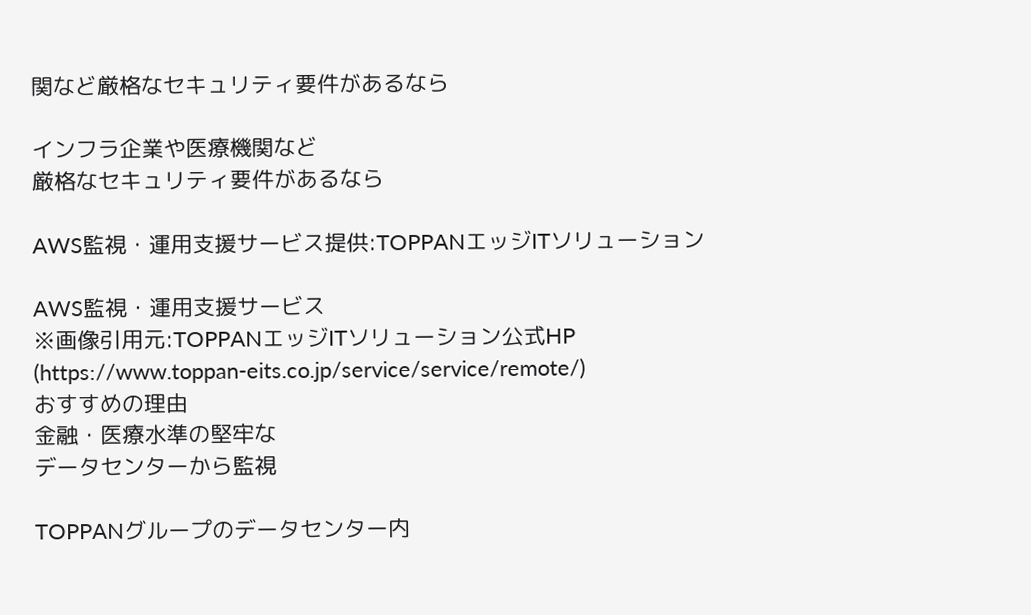関など厳格なセキュリティ要件があるなら

インフラ企業や医療機関など
厳格なセキュリティ要件があるなら

AWS監視・運用支援サービス提供:TOPPANエッジITソリューション

AWS監視・運用支援サービス
※画像引用元:TOPPANエッジITソリューション公式HP
(https://www.toppan-eits.co.jp/service/service/remote/)
おすすめの理由
金融・医療水準の堅牢な
データセンターから監視

TOPPANグループのデータセンター内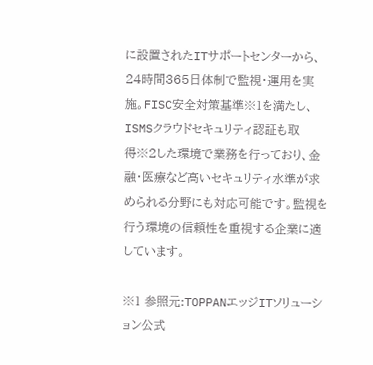に設置されたITサポートセンターから、24時間365日体制で監視・運用を実施。FISC安全対策基準※1を満たし、ISMSクラウドセキュリティ認証も取得※2した環境で業務を行っており、金融・医療など高いセキュリティ水準が求められる分野にも対応可能です。監視を行う環境の信頼性を重視する企業に適しています。

※1 参照元:TOPPANエッジITソリューション公式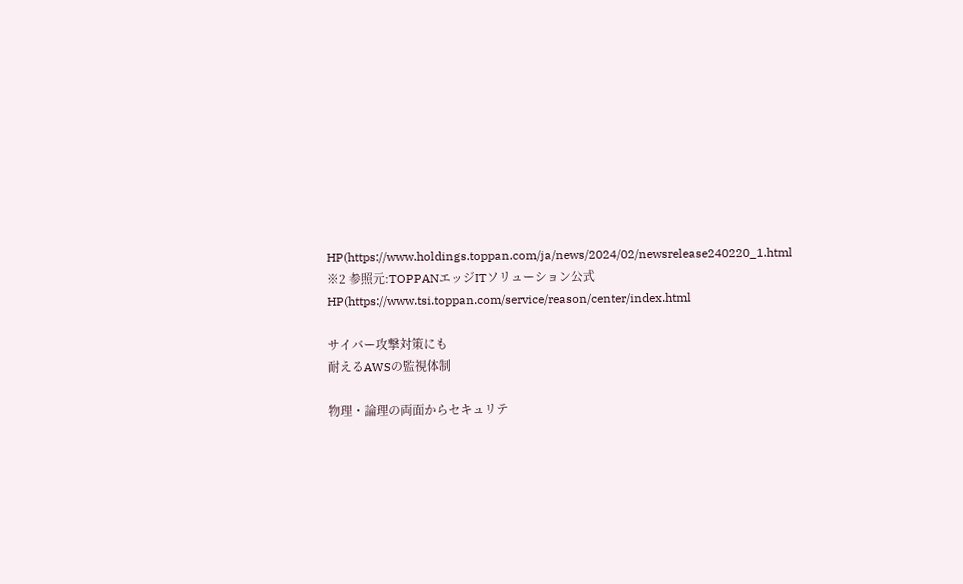HP(https://www.holdings.toppan.com/ja/news/2024/02/newsrelease240220_1.html
※2 参照元:TOPPANエッジITソリューション公式HP(https://www.tsi.toppan.com/service/reason/center/index.html

サイバー攻撃対策にも
耐えるAWSの監視体制

物理・論理の両面からセキュリテ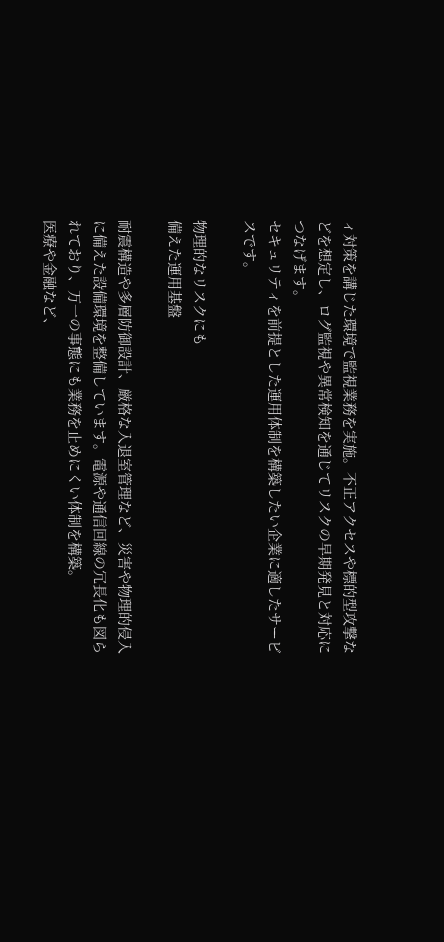ィ対策を講じた環境で監視業務を実施。不正アクセスや標的型攻撃などを想定し、ログ監視や異常検知を通じてリスクの早期発見と対応につなげます。
セキュリティを前提とした運用体制を構築したい企業に適したサービスです。

物理的なリスクにも
備えた運用基盤

耐震構造や多層防御設計、厳格な入退室管理など、災害や物理的侵入に備えた設備環境を整備しています。電源や通信回線の冗長化も図られており、万一の事態にも業務を止めにくい体制を構築。
医療や金融など、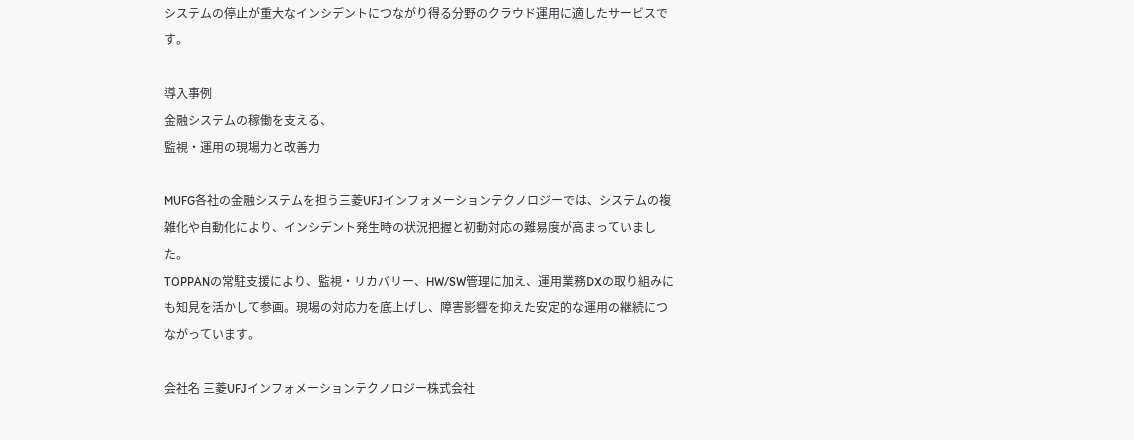システムの停止が重大なインシデントにつながり得る分野のクラウド運用に適したサービスです。

導入事例
金融システムの稼働を支える、
監視・運用の現場力と改善力

MUFG各社の金融システムを担う三菱UFJインフォメーションテクノロジーでは、システムの複雑化や自動化により、インシデント発生時の状況把握と初動対応の難易度が高まっていました。
TOPPANの常駐支援により、監視・リカバリー、HW/SW管理に加え、運用業務DXの取り組みにも知見を活かして参画。現場の対応力を底上げし、障害影響を抑えた安定的な運用の継続につながっています。

会社名 三菱UFJインフォメーションテクノロジー株式会社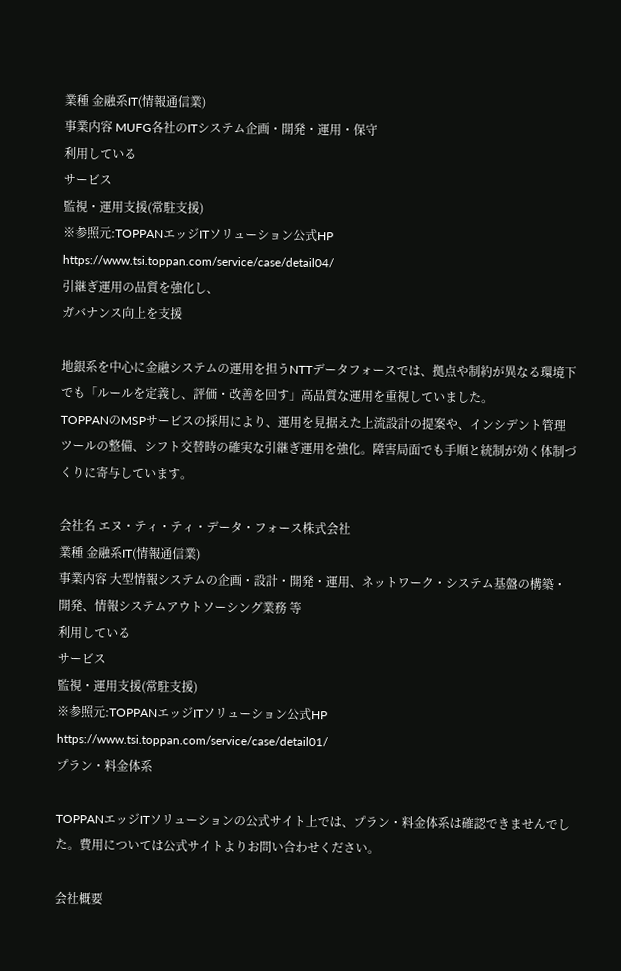業種 金融系IT(情報通信業)
事業内容 MUFG各社のITシステム企画・開発・運用・保守
利用している
サービス
監視・運用支援(常駐支援)
※参照元:TOPPANエッジITソリューション公式HP
https://www.tsi.toppan.com/service/case/detail04/
引継ぎ運用の品質を強化し、
ガバナンス向上を支援

地銀系を中心に金融システムの運用を担うNTTデータフォースでは、拠点や制約が異なる環境下でも「ルールを定義し、評価・改善を回す」高品質な運用を重視していました。
TOPPANのMSPサービスの採用により、運用を見据えた上流設計の提案や、インシデント管理ツールの整備、シフト交替時の確実な引継ぎ運用を強化。障害局面でも手順と統制が効く体制づくりに寄与しています。

会社名 エヌ・ティ・ティ・データ・フォース株式会社
業種 金融系IT(情報通信業)
事業内容 大型情報システムの企画・設計・開発・運用、ネットワーク・システム基盤の構築・開発、情報システムアウトソーシング業務 等
利用している
サービス
監視・運用支援(常駐支援)
※参照元:TOPPANエッジITソリューション公式HP
https://www.tsi.toppan.com/service/case/detail01/
プラン・料金体系

TOPPANエッジITソリューションの公式サイト上では、プラン・料金体系は確認できませんでした。費用については公式サイトよりお問い合わせください。

会社概要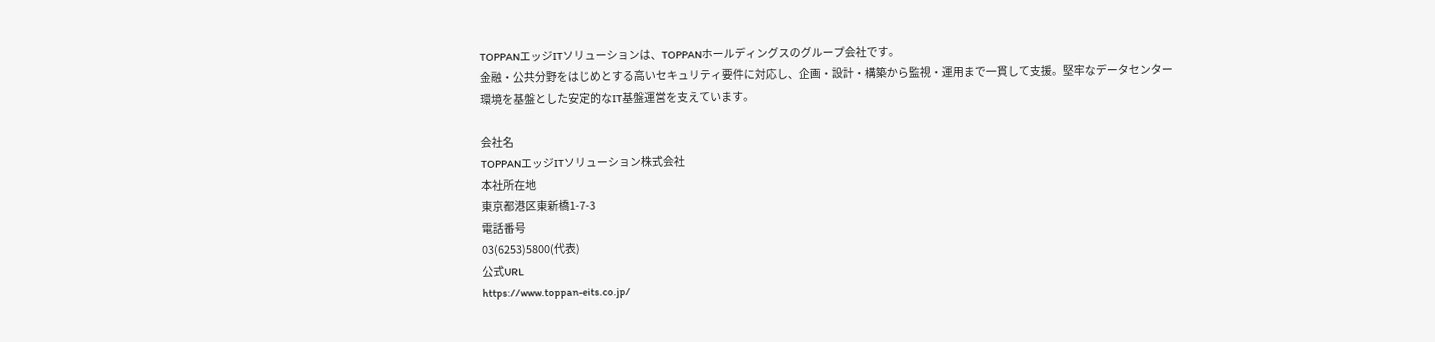TOPPANエッジITソリューションは、TOPPANホールディングスのグループ会社です。
金融・公共分野をはじめとする高いセキュリティ要件に対応し、企画・設計・構築から監視・運用まで一貫して支援。堅牢なデータセンター環境を基盤とした安定的なIT基盤運営を支えています。

会社名
TOPPANエッジITソリューション株式会社
本社所在地
東京都港区東新橋1-7-3
電話番号
03(6253)5800(代表)
公式URL
https://www.toppan-eits.co.jp/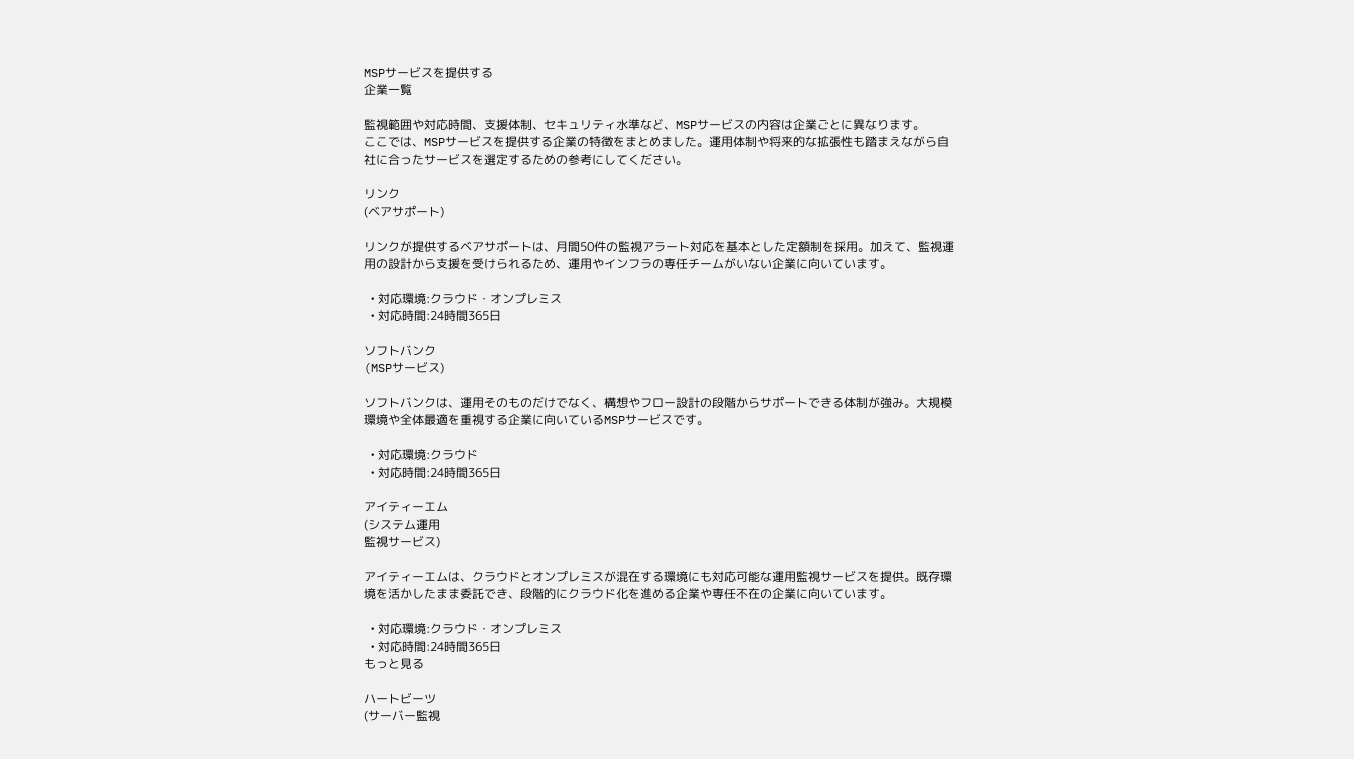MSPサービスを提供する
企業一覧

監視範囲や対応時間、支援体制、セキュリティ水準など、MSPサービスの内容は企業ごとに異なります。
ここでは、MSPサービスを提供する企業の特徴をまとめました。運用体制や将来的な拡張性も踏まえながら自社に合ったサービスを選定するための参考にしてください。

リンク
(ベアサポート)

リンクが提供するベアサポートは、月間50件の監視アラート対応を基本とした定額制を採用。加えて、監視運用の設計から支援を受けられるため、運用やインフラの専任チームがいない企業に向いています。

  • 対応環境:クラウド・オンプレミス
  • 対応時間:24時間365日

ソフトバンク
(MSPサービス)

ソフトバンクは、運用そのものだけでなく、構想やフロー設計の段階からサポートできる体制が強み。大規模環境や全体最適を重視する企業に向いているMSPサービスです。

  • 対応環境:クラウド
  • 対応時間:24時間365日

アイティーエム
(システム運用
監視サービス)

アイティーエムは、クラウドとオンプレミスが混在する環境にも対応可能な運用監視サービスを提供。既存環境を活かしたまま委託でき、段階的にクラウド化を進める企業や専任不在の企業に向いています。

  • 対応環境:クラウド・オンプレミス
  • 対応時間:24時間365日
もっと見る

ハートビーツ
(サーバー監視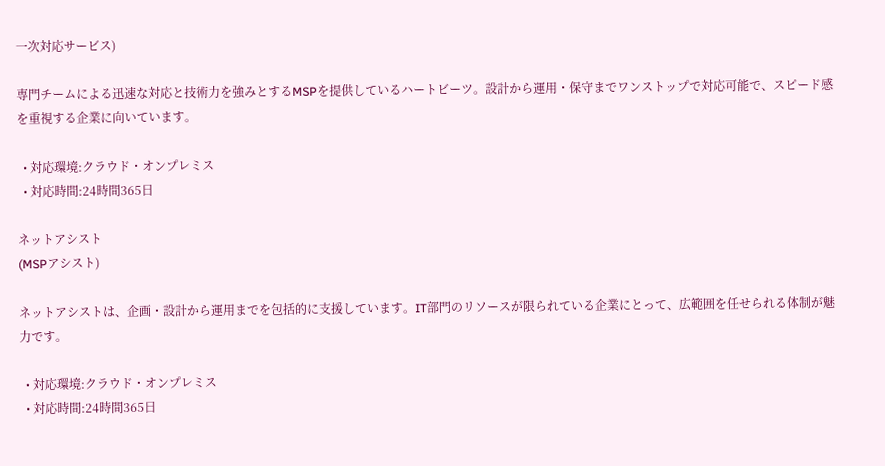一次対応サービス)

専門チームによる迅速な対応と技術力を強みとするMSPを提供しているハートビーツ。設計から運用・保守までワンストップで対応可能で、スピード感を重視する企業に向いています。

  • 対応環境:クラウド・オンプレミス
  • 対応時間:24時間365日

ネットアシスト
(MSPアシスト)

ネットアシストは、企画・設計から運用までを包括的に支援しています。IT部門のリソースが限られている企業にとって、広範囲を任せられる体制が魅力です。

  • 対応環境:クラウド・オンプレミス
  • 対応時間:24時間365日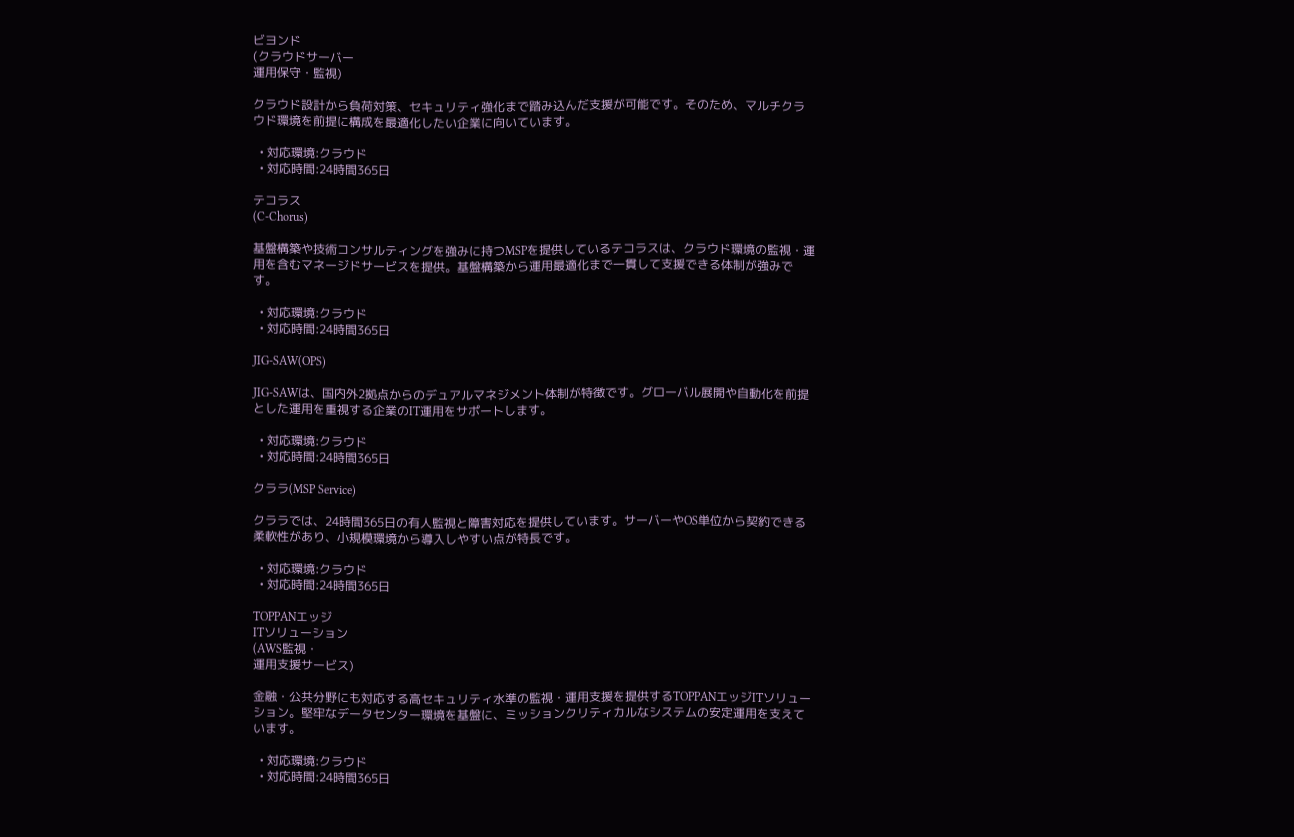ビヨンド
(クラウドサーバー
運用保守・監視)

クラウド設計から負荷対策、セキュリティ強化まで踏み込んだ支援が可能です。そのため、マルチクラウド環境を前提に構成を最適化したい企業に向いています。

  • 対応環境:クラウド
  • 対応時間:24時間365日

テコラス
(C-Chorus)

基盤構築や技術コンサルティングを強みに持つMSPを提供しているテコラスは、クラウド環境の監視・運用を含むマネージドサービスを提供。基盤構築から運用最適化まで一貫して支援できる体制が強みです。

  • 対応環境:クラウド
  • 対応時間:24時間365日

JIG-SAW(OPS)

JIG-SAWは、国内外2拠点からのデュアルマネジメント体制が特徴です。グローバル展開や自動化を前提とした運用を重視する企業のIT運用をサポートします。

  • 対応環境:クラウド
  • 対応時間:24時間365日

クララ(MSP Service)

クララでは、24時間365日の有人監視と障害対応を提供しています。サーバーやOS単位から契約できる柔軟性があり、小規模環境から導入しやすい点が特長です。

  • 対応環境:クラウド
  • 対応時間:24時間365日

TOPPANエッジ
ITソリューション
(AWS監視・
運用支援サービス)

金融・公共分野にも対応する高セキュリティ水準の監視・運用支援を提供するTOPPANエッジITソリューション。堅牢なデータセンター環境を基盤に、ミッションクリティカルなシステムの安定運用を支えています。

  • 対応環境:クラウド
  • 対応時間:24時間365日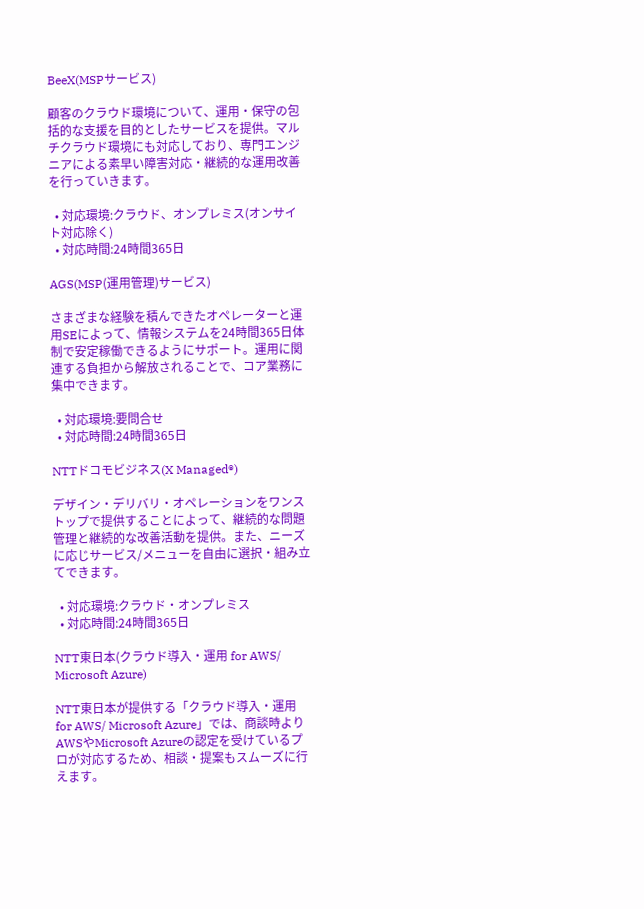BeeX(MSPサービス)

顧客のクラウド環境について、運用・保守の包括的な支援を目的としたサービスを提供。マルチクラウド環境にも対応しており、専門エンジニアによる素早い障害対応・継続的な運用改善を行っていきます。

  • 対応環境:クラウド、オンプレミス(オンサイト対応除く)
  • 対応時間:24時間365日

AGS(MSP(運用管理)サービス)

さまざまな経験を積んできたオペレーターと運用SEによって、情報システムを24時間365日体制で安定稼働できるようにサポート。運用に関連する負担から解放されることで、コア業務に集中できます。

  • 対応環境:要問合せ
  • 対応時間:24時間365日

NTTドコモビジネス(X Managed®)

デザイン・デリバリ・オペレーションをワンストップで提供することによって、継続的な問題管理と継続的な改善活動を提供。また、ニーズに応じサービス/メニューを自由に選択・組み立てできます。

  • 対応環境:クラウド・オンプレミス
  • 対応時間:24時間365日

NTT東日本(クラウド導入・運用 for AWS/ Microsoft Azure)

NTT東日本が提供する「クラウド導入・運用 for AWS/ Microsoft Azure」では、商談時よりAWSやMicrosoft Azureの認定を受けているプロが対応するため、相談・提案もスムーズに行えます。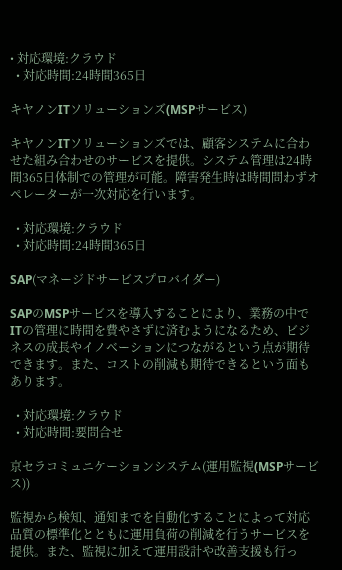• 対応環境:クラウド
  • 対応時間:24時間365日

キヤノンITソリューションズ(MSPサービス)

キヤノンITソリューションズでは、顧客システムに合わせた組み合わせのサービスを提供。システム管理は24時間365日体制での管理が可能。障害発生時は時間問わずオペレーターが一次対応を行います。

  • 対応環境:クラウド
  • 対応時間:24時間365日

SAP(マネージドサービスプロバイダー)

SAPのMSPサービスを導入することにより、業務の中でITの管理に時間を費やさずに済むようになるため、ビジネスの成長やイノベーションにつながるという点が期待できます。また、コストの削減も期待できるという面もあります。

  • 対応環境:クラウド
  • 対応時間:要問合せ

京セラコミュニケーションシステム(運用監視(MSPサービス))

監視から検知、通知までを自動化することによって対応品質の標準化とともに運用負荷の削減を行うサービスを提供。また、監視に加えて運用設計や改善支援も行っ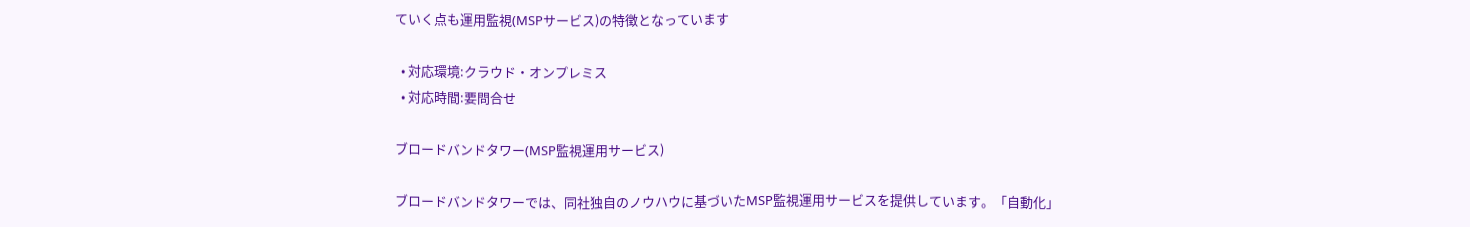ていく点も運用監視(MSPサービス)の特徴となっています

  • 対応環境:クラウド・オンプレミス
  • 対応時間:要問合せ

ブロードバンドタワー(MSP監視運用サービス)

ブロードバンドタワーでは、同社独自のノウハウに基づいたMSP監視運用サービスを提供しています。「自動化」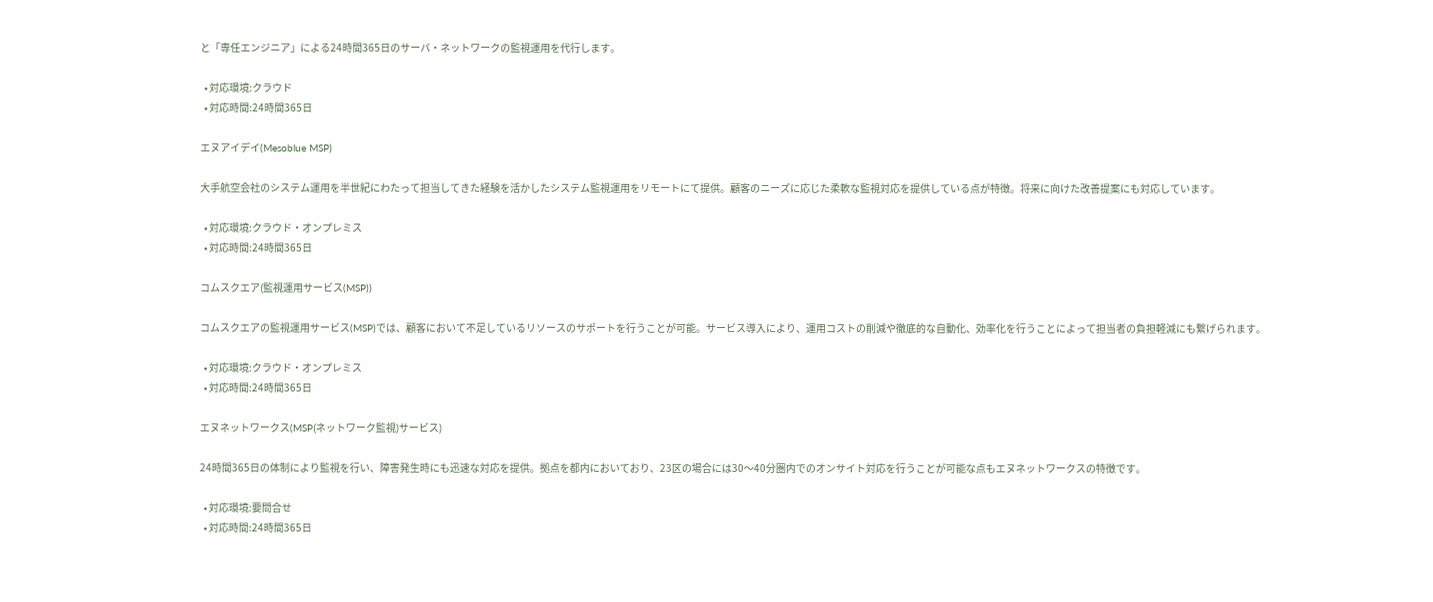と「専任エンジニア」による24時間365日のサーバ・ネットワークの監視運用を代行します。

  • 対応環境:クラウド
  • 対応時間:24時間365日

エヌアイデイ(Mesoblue MSP)

大手航空会社のシステム運用を半世紀にわたって担当してきた経験を活かしたシステム監視運用をリモートにて提供。顧客のニーズに応じた柔軟な監視対応を提供している点が特徴。将来に向けた改善提案にも対応しています。

  • 対応環境:クラウド・オンプレミス
  • 対応時間:24時間365日

コムスクエア(監視運用サービス(MSP))

コムスクエアの監視運用サービス(MSP)では、顧客において不足しているリソースのサポートを行うことが可能。サービス導入により、運用コストの削減や徹底的な自動化、効率化を行うことによって担当者の負担軽減にも繋げられます。

  • 対応環境:クラウド・オンプレミス
  • 対応時間:24時間365日

エヌネットワークス(MSP(ネットワーク監視)サービス)

24時間365日の体制により監視を行い、障害発生時にも迅速な対応を提供。拠点を都内においており、23区の場合には30〜40分圏内でのオンサイト対応を行うことが可能な点もエヌネットワークスの特徴です。

  • 対応環境:要問合せ
  • 対応時間:24時間365日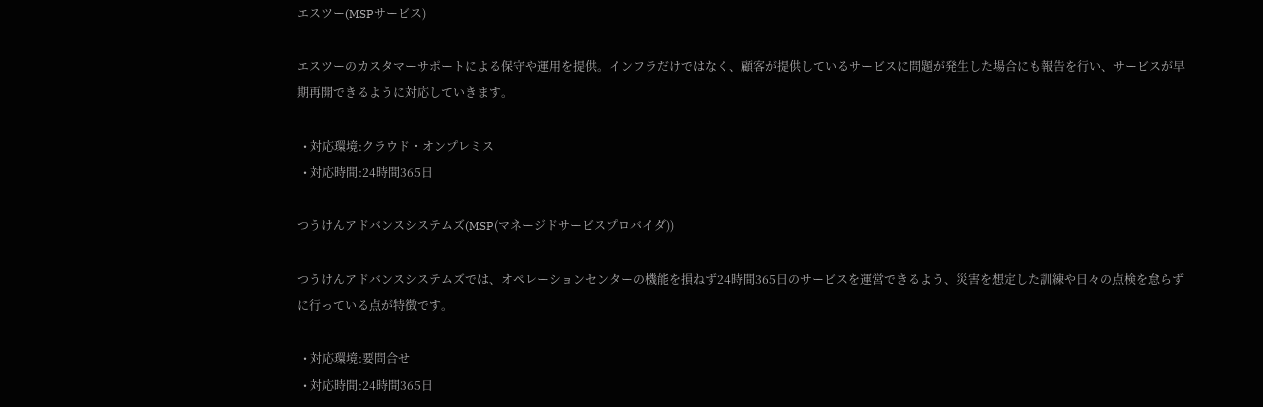エスツー(MSPサービス)

エスツーのカスタマーサポートによる保守や運用を提供。インフラだけではなく、顧客が提供しているサービスに問題が発生した場合にも報告を行い、サービスが早期再開できるように対応していきます。

  • 対応環境:クラウド・オンプレミス
  • 対応時間:24時間365日

つうけんアドバンスシステムズ(MSP(マネージドサービスプロバイダ))

つうけんアドバンスシステムズでは、オペレーションセンターの機能を損ねず24時間365日のサービスを運営できるよう、災害を想定した訓練や日々の点検を怠らずに行っている点が特徴です。

  • 対応環境:要問合せ
  • 対応時間:24時間365日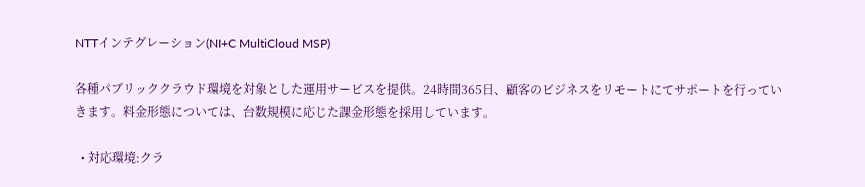NTTインテグレーション(NI+C MultiCloud MSP)

各種パブリッククラウド環境を対象とした運用サービスを提供。24時間365日、顧客のビジネスをリモートにてサポートを行っていきます。料金形態については、台数規模に応じた課金形態を採用しています。

  • 対応環境:クラ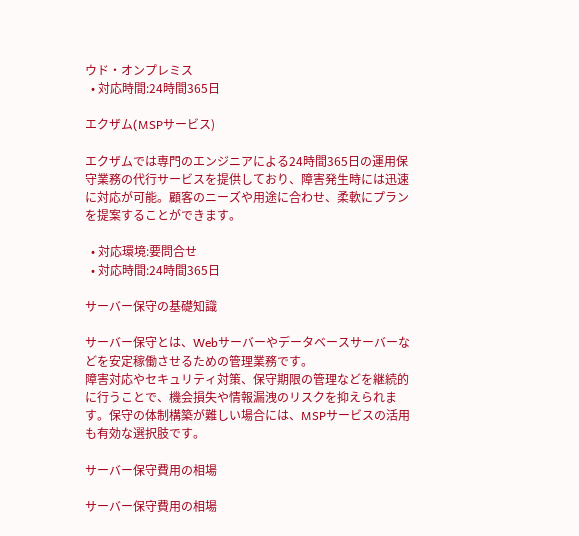ウド・オンプレミス
  • 対応時間:24時間365日

エクザム(MSPサービス)

エクザムでは専門のエンジニアによる24時間365日の運用保守業務の代行サービスを提供しており、障害発生時には迅速に対応が可能。顧客のニーズや用途に合わせ、柔軟にプランを提案することができます。

  • 対応環境:要問合せ
  • 対応時間:24時間365日

サーバー保守の基礎知識

サーバー保守とは、Webサーバーやデータベースサーバーなどを安定稼働させるための管理業務です。
障害対応やセキュリティ対策、保守期限の管理などを継続的に行うことで、機会損失や情報漏洩のリスクを抑えられます。保守の体制構築が難しい場合には、MSPサービスの活用も有効な選択肢です。

サーバー保守費用の相場

サーバー保守費用の相場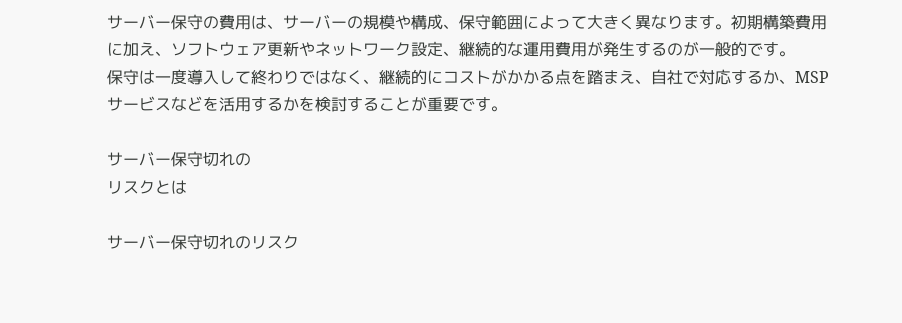サーバー保守の費用は、サーバーの規模や構成、保守範囲によって大きく異なります。初期構築費用に加え、ソフトウェア更新やネットワーク設定、継続的な運用費用が発生するのが一般的です。
保守は一度導入して終わりではなく、継続的にコストがかかる点を踏まえ、自社で対応するか、MSPサービスなどを活用するかを検討することが重要です。

サーバー保守切れの
リスクとは

サーバー保守切れのリスク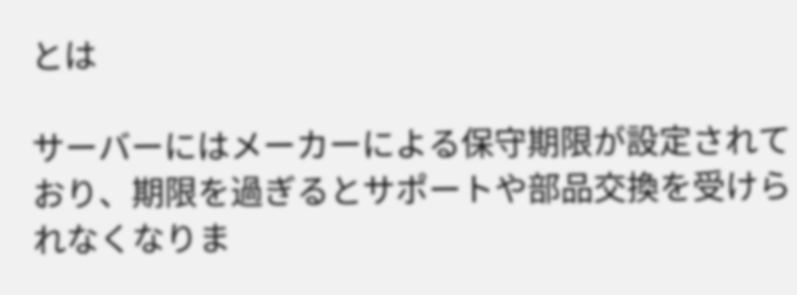とは

サーバーにはメーカーによる保守期限が設定されており、期限を過ぎるとサポートや部品交換を受けられなくなりま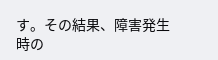す。その結果、障害発生時の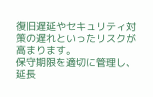復旧遅延やセキュリティ対策の遅れといったリスクが高まります。
保守期限を適切に管理し、延長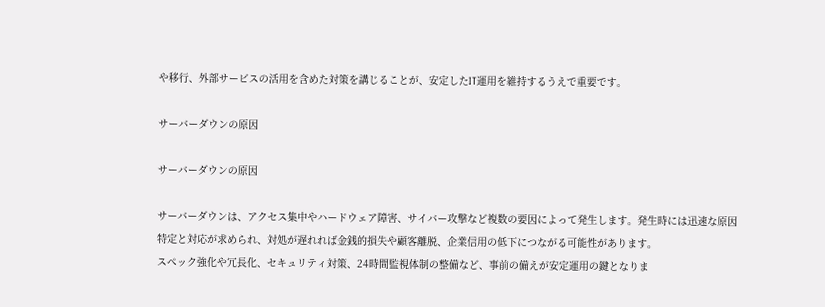や移行、外部サービスの活用を含めた対策を講じることが、安定したIT運用を維持するうえで重要です。

サーバーダウンの原因

サーバーダウンの原因

サーバーダウンは、アクセス集中やハードウェア障害、サイバー攻撃など複数の要因によって発生します。発生時には迅速な原因特定と対応が求められ、対処が遅れれば金銭的損失や顧客離脱、企業信用の低下につながる可能性があります。
スペック強化や冗長化、セキュリティ対策、24時間監視体制の整備など、事前の備えが安定運用の鍵となりま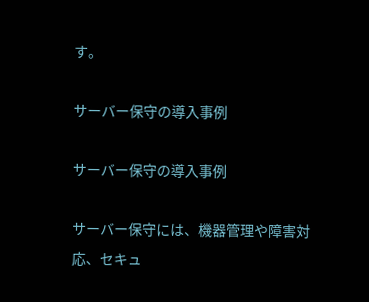す。

サーバー保守の導入事例

サーバー保守の導入事例

サーバー保守には、機器管理や障害対応、セキュ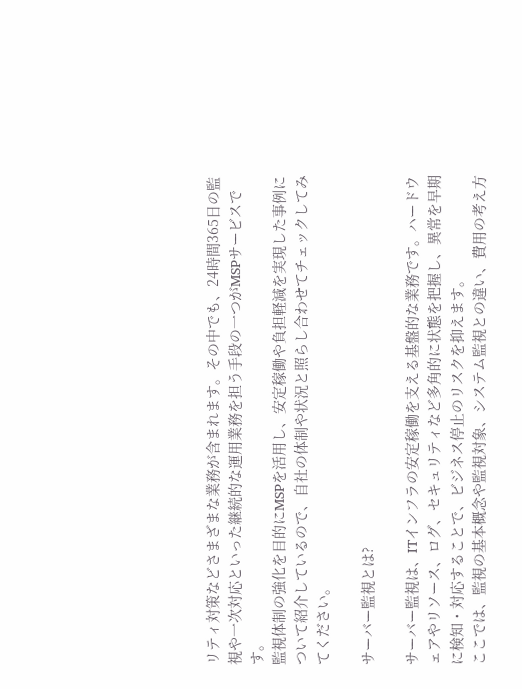リティ対策などさまざまな業務が含まれます。その中でも、24時間365日の監視や一次対応といった継続的な運用業務を担う手段の一つがMSPサービスです。
監視体制の強化を目的にMSPを活用し、安定稼働や負担軽減を実現した事例について紹介しているので、自社の体制や状況と照らし合わせてチェックしてみてください。

サーバー監視とは?

サーバー監視は、ITインフラの安定稼働を支える基盤的な業務です。ハードウェアやリソース、ログ、セキュリティなど多角的に状態を把握し、異常を早期に検知・対応することで、ビジネス停止のリスクを抑えます。
ここでは、監視の基本概念や監視対象、システム監視との違い、費用の考え方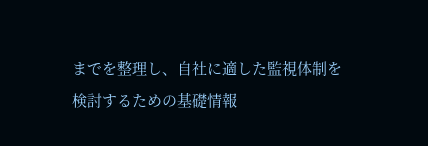までを整理し、自社に適した監視体制を検討するための基礎情報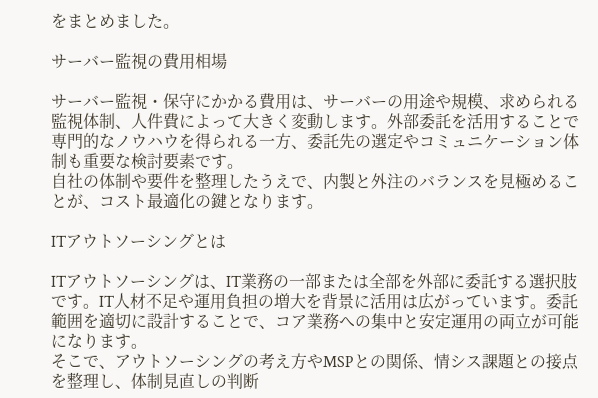をまとめました。

サーバー監視の費用相場

サーバー監視・保守にかかる費用は、サーバーの用途や規模、求められる監視体制、人件費によって大きく変動します。外部委託を活用することで専門的なノウハウを得られる一方、委託先の選定やコミュニケーション体制も重要な検討要素です。
自社の体制や要件を整理したうえで、内製と外注のバランスを見極めることが、コスト最適化の鍵となります。

ITアウトソーシングとは

ITアウトソーシングは、IT業務の一部または全部を外部に委託する選択肢です。IT人材不足や運用負担の増大を背景に活用は広がっています。委託範囲を適切に設計することで、コア業務への集中と安定運用の両立が可能になります。
そこで、アウトソーシングの考え方やMSPとの関係、情シス課題との接点を整理し、体制見直しの判断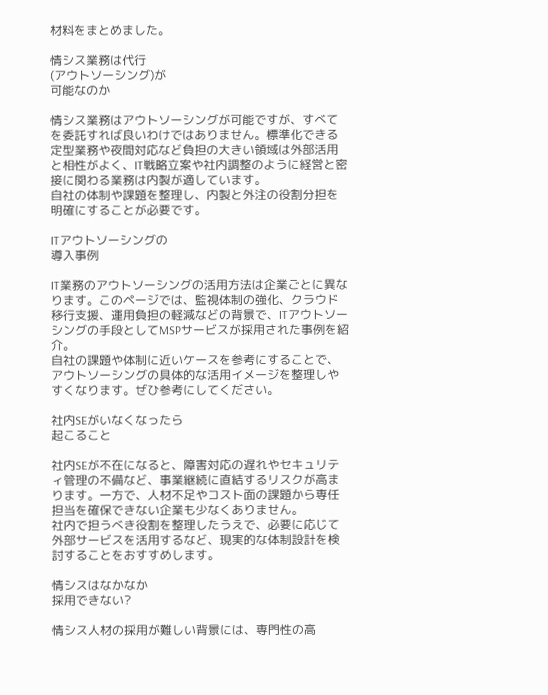材料をまとめました。

情シス業務は代行
(アウトソーシング)が
可能なのか

情シス業務はアウトソーシングが可能ですが、すべてを委託すれば良いわけではありません。標準化できる定型業務や夜間対応など負担の大きい領域は外部活用と相性がよく、IT戦略立案や社内調整のように経営と密接に関わる業務は内製が適しています。
自社の体制や課題を整理し、内製と外注の役割分担を明確にすることが必要です。

ITアウトソーシングの
導入事例

IT業務のアウトソーシングの活用方法は企業ごとに異なります。このページでは、監視体制の強化、クラウド移行支援、運用負担の軽減などの背景で、ITアウトソーシングの手段としてMSPサービスが採用された事例を紹介。
自社の課題や体制に近いケースを参考にすることで、アウトソーシングの具体的な活用イメージを整理しやすくなります。ぜひ参考にしてください。

社内SEがいなくなったら
起こること

社内SEが不在になると、障害対応の遅れやセキュリティ管理の不備など、事業継続に直結するリスクが高まります。一方で、人材不足やコスト面の課題から専任担当を確保できない企業も少なくありません。
社内で担うべき役割を整理したうえで、必要に応じて外部サービスを活用するなど、現実的な体制設計を検討することをおすすめします。

情シスはなかなか
採用できない?

情シス人材の採用が難しい背景には、専門性の高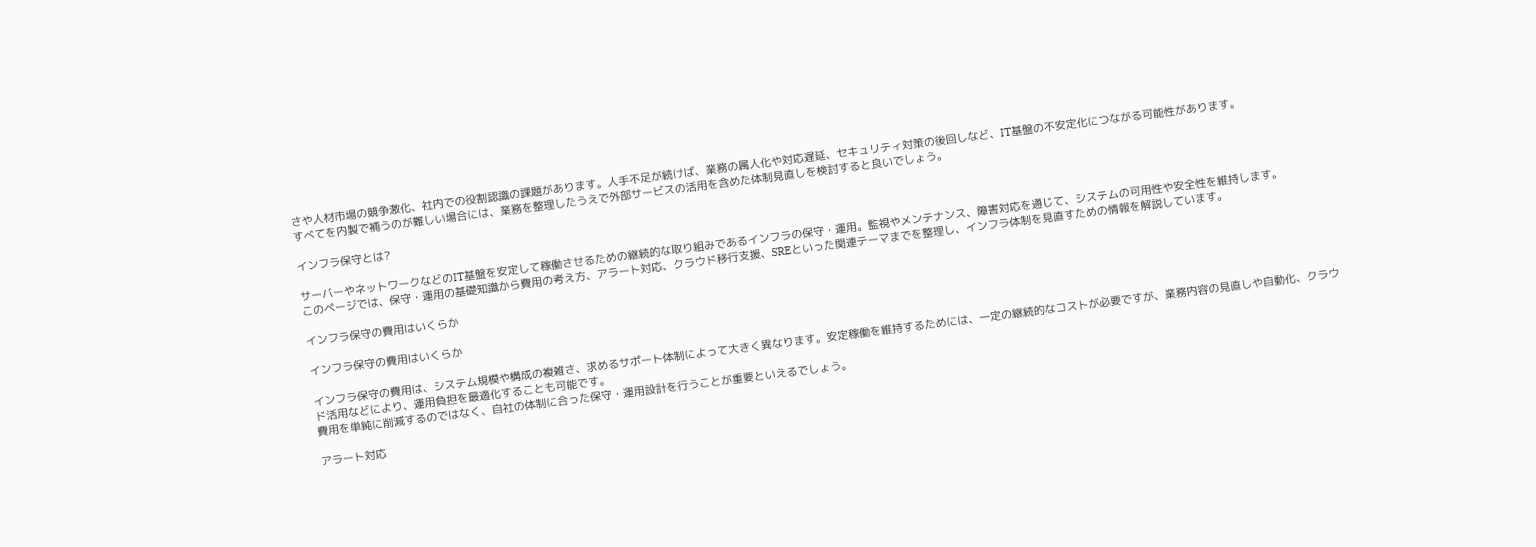さや人材市場の競争激化、社内での役割認識の課題があります。人手不足が続けば、業務の属人化や対応遅延、セキュリティ対策の後回しなど、IT基盤の不安定化につながる可能性があります。
すべてを内製で補うのが難しい場合には、業務を整理したうえで外部サービスの活用を含めた体制見直しを検討すると良いでしょう。

インフラ保守とは?

サーバーやネットワークなどのIT基盤を安定して稼働させるための継続的な取り組みであるインフラの保守・運用。監視やメンテナンス、障害対応を通じて、システムの可用性や安全性を維持します。
このページでは、保守・運用の基礎知識から費用の考え方、アラート対応、クラウド移行支援、SREといった関連テーマまでを整理し、インフラ体制を見直すための情報を解説しています。

インフラ保守の費用はいくらか

インフラ保守の費用はいくらか

インフラ保守の費用は、システム規模や構成の複雑さ、求めるサポート体制によって大きく異なります。安定稼働を維持するためには、一定の継続的なコストが必要ですが、業務内容の見直しや自動化、クラウド活用などにより、運用負担を最適化することも可能です。
費用を単純に削減するのではなく、自社の体制に合った保守・運用設計を行うことが重要といえるでしょう。

アラート対応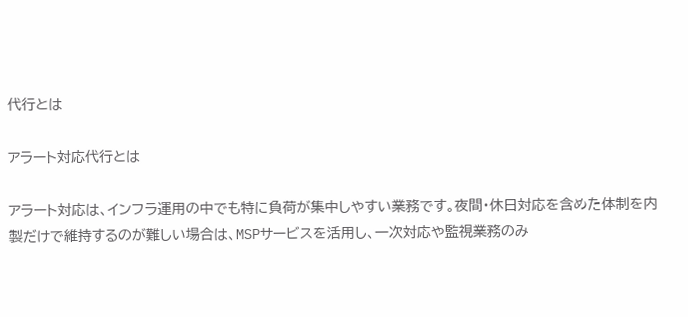代行とは

アラート対応代行とは

アラート対応は、インフラ運用の中でも特に負荷が集中しやすい業務です。夜間・休日対応を含めた体制を内製だけで維持するのが難しい場合は、MSPサービスを活用し、一次対応や監視業務のみ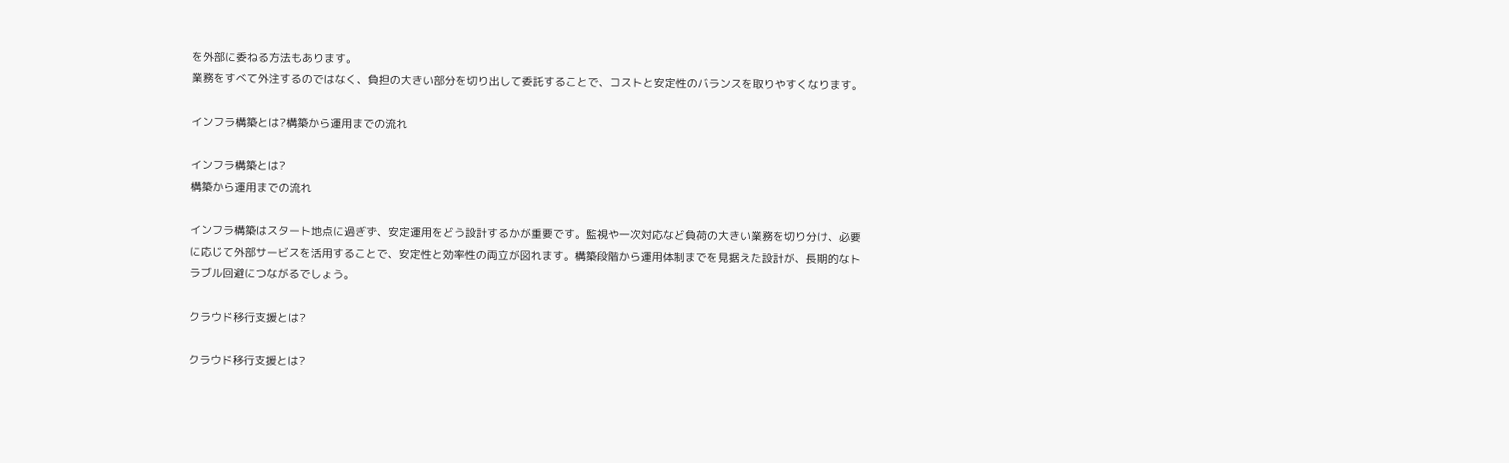を外部に委ねる方法もあります。
業務をすべて外注するのではなく、負担の大きい部分を切り出して委託することで、コストと安定性のバランスを取りやすくなります。

インフラ構築とは?構築から運用までの流れ

インフラ構築とは?
構築から運用までの流れ

インフラ構築はスタート地点に過ぎず、安定運用をどう設計するかが重要です。監視や一次対応など負荷の大きい業務を切り分け、必要に応じて外部サービスを活用することで、安定性と効率性の両立が図れます。構築段階から運用体制までを見据えた設計が、長期的なトラブル回避につながるでしょう。

クラウド移行支援とは?

クラウド移行支援とは?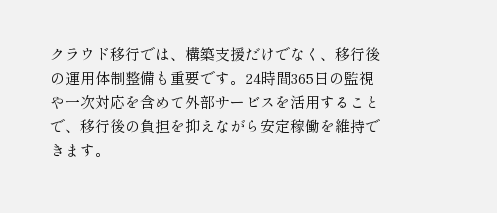クラウド移行では、構築支援だけでなく、移行後の運用体制整備も重要です。24時間365日の監視や一次対応を含めて外部サービスを活用することで、移行後の負担を抑えながら安定稼働を維持できます。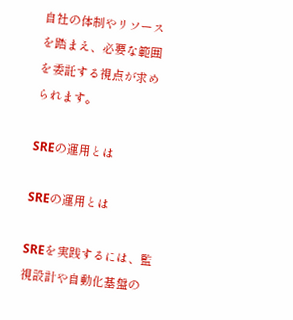自社の体制やリソースを踏まえ、必要な範囲を委託する視点が求められます。

SREの運用とは

SREの運用とは

SREを実践するには、監視設計や自動化基盤の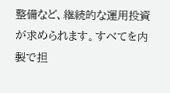整備など、継続的な運用投資が求められます。すべてを内製で担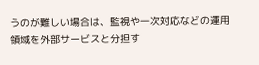うのが難しい場合は、監視や一次対応などの運用領域を外部サービスと分担す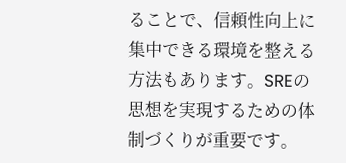ることで、信頼性向上に集中できる環境を整える方法もあります。SREの思想を実現するための体制づくりが重要です。